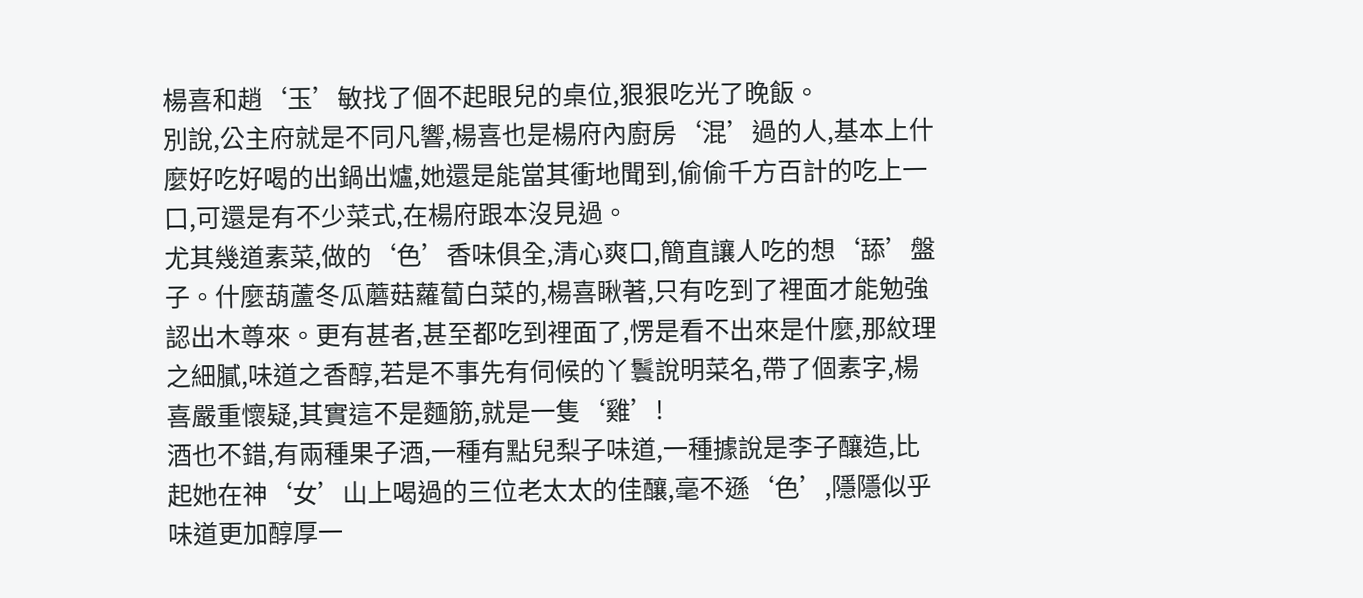楊喜和趙‘玉’敏找了個不起眼兒的桌位,狠狠吃光了晚飯。
別說,公主府就是不同凡響,楊喜也是楊府內廚房‘混’過的人,基本上什麼好吃好喝的出鍋出爐,她還是能當其衝地聞到,偷偷千方百計的吃上一口,可還是有不少菜式,在楊府跟本沒見過。
尤其幾道素菜,做的‘色’香味俱全,清心爽口,簡直讓人吃的想‘舔’盤子。什麼葫蘆冬瓜蘑菇蘿蔔白菜的,楊喜瞅著,只有吃到了裡面才能勉強認出木尊來。更有甚者,甚至都吃到裡面了,愣是看不出來是什麼,那紋理之細膩,味道之香醇,若是不事先有伺候的丫鬟說明菜名,帶了個素字,楊喜嚴重懷疑,其實這不是麵筋,就是一隻‘雞’!
酒也不錯,有兩種果子酒,一種有點兒梨子味道,一種據說是李子釀造,比起她在神‘女’山上喝過的三位老太太的佳釀,毫不遜‘色’,隱隱似乎味道更加醇厚一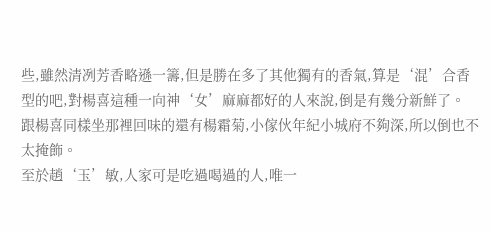些,雖然清冽芳香略遜一籌,但是勝在多了其他獨有的香氣,算是‘混’合香型的吧,對楊喜這種一向神‘女’麻麻都好的人來說,倒是有幾分新鮮了。
跟楊喜同樣坐那裡回味的還有楊霜菊,小傢伙年紀小城府不夠深,所以倒也不太掩飾。
至於趙‘玉’敏,人家可是吃過喝過的人,唯一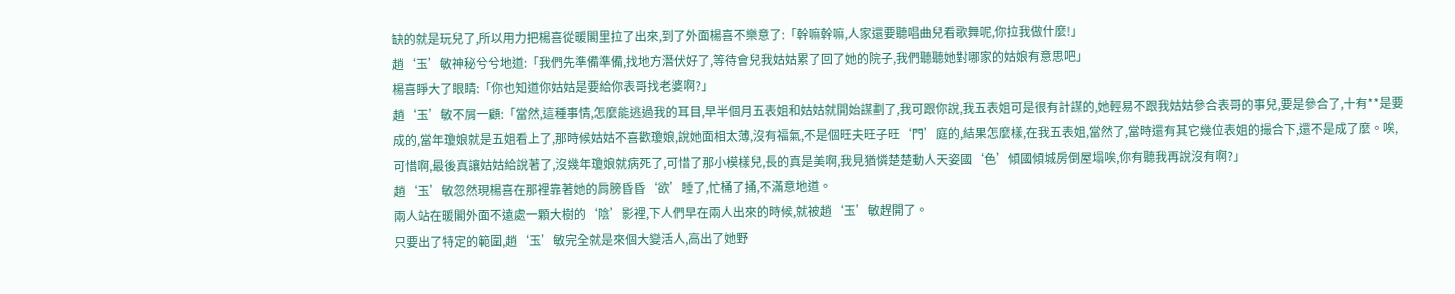缺的就是玩兒了,所以用力把楊喜從暖閣里拉了出來,到了外面楊喜不樂意了:「幹嘛幹嘛,人家還要聽唱曲兒看歌舞呢,你拉我做什麼!」
趙‘玉’敏神秘兮兮地道:「我們先準備準備,找地方潛伏好了,等待會兒我姑姑累了回了她的院子,我們聽聽她對哪家的姑娘有意思吧」
楊喜睜大了眼睛:「你也知道你姑姑是要給你表哥找老婆啊?」
趙‘玉’敏不屑一顧:「當然,這種事情,怎麼能逃過我的耳目,早半個月五表姐和姑姑就開始謀劃了,我可跟你說,我五表姐可是很有計謀的,她輕易不跟我姑姑參合表哥的事兒,要是參合了,十有**是要成的,當年瓊娘就是五姐看上了,那時候姑姑不喜歡瓊娘,說她面相太薄,沒有福氣,不是個旺夫旺子旺‘門’庭的,結果怎麼樣,在我五表姐,當然了,當時還有其它幾位表姐的撮合下,還不是成了麼。唉,可惜啊,最後真讓姑姑給說著了,沒幾年瓊娘就病死了,可惜了那小模樣兒,長的真是美啊,我見猶憐楚楚動人天姿國‘色’傾國傾城房倒屋塌唉,你有聽我再說沒有啊?」
趙‘玉’敏忽然現楊喜在那裡靠著她的肩膀昏昏‘欲’睡了,忙桶了捅,不滿意地道。
兩人站在暖閣外面不遠處一顆大樹的‘陰’影裡,下人們早在兩人出來的時候,就被趙‘玉’敏趕開了。
只要出了特定的範圍,趙‘玉’敏完全就是來個大變活人,高出了她野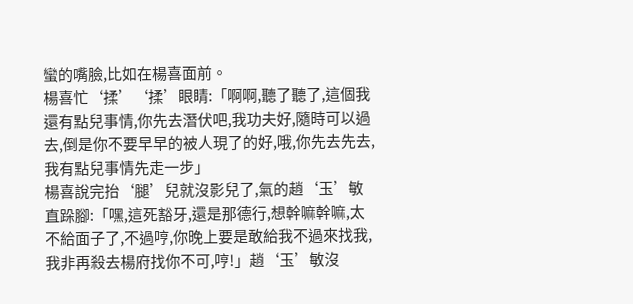蠻的嘴臉,比如在楊喜面前。
楊喜忙‘揉’‘揉’眼睛:「啊啊,聽了聽了,這個我還有點兒事情,你先去潛伏吧,我功夫好,隨時可以過去,倒是你不要早早的被人現了的好,哦,你先去先去,我有點兒事情先走一步」
楊喜說完抬‘腿’兒就沒影兒了,氣的趙‘玉’敏直跺腳:「嘿,這死豁牙,還是那德行,想幹嘛幹嘛,太不給面子了,不過哼,你晚上要是敢給我不過來找我,我非再殺去楊府找你不可,哼!」趙‘玉’敏沒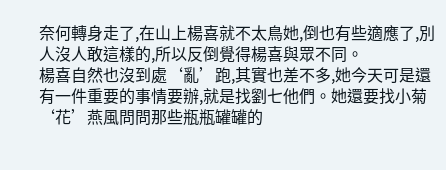奈何轉身走了,在山上楊喜就不太鳥她,倒也有些適應了,別人沒人敢這樣的,所以反倒覺得楊喜與眾不同。
楊喜自然也沒到處‘亂’跑,其實也差不多,她今天可是還有一件重要的事情要辦,就是找劉七他們。她還要找小菊‘花’燕風問問那些瓶瓶罐罐的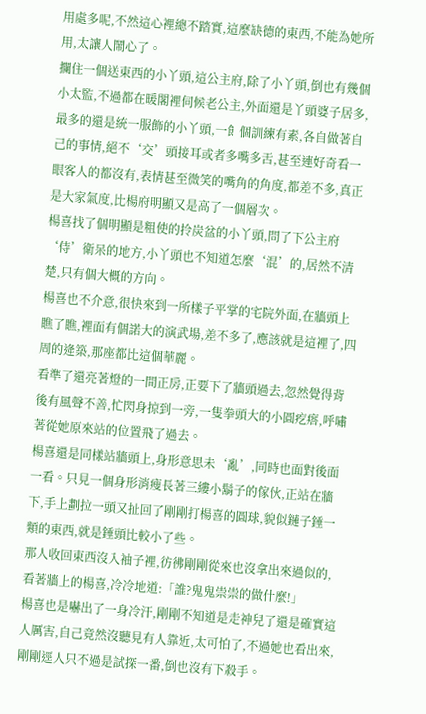用處多呢,不然這心裡總不踏實,這麼缺德的東西,不能為她所用,太讓人鬧心了。
攔住一個送東西的小丫頭,這公主府,除了小丫頭,倒也有幾個小太監,不過都在暖閣裡伺候老公主,外面還是丫頭婆子居多,最多的還是統一服飾的小丫頭,一飠個訓練有素,各自做著自己的事情,絕不‘交’頭接耳或者多嘴多舌,甚至連好奇看一眼客人的都沒有,表情甚至微笑的嘴角的角度,都差不多,真正是大家氣度,比楊府明顯又是高了一個層次。
楊喜找了個明顯是粗使的拎炭盆的小丫頭,問了下公主府‘侍’衛呆的地方,小丫頭也不知道怎麼‘混’的,居然不清楚,只有個大概的方向。
楊喜也不介意,很快來到一所樣子平掌的宅院外面,在牆頭上瞧了瞧,裡面有個諾大的演武場,差不多了,應該就是這裡了,四周的逄築,那座都比這個華麗。
看準了還亮著燈的一間正房,正要下了牆頭過去,忽然覺得背後有風聲不善,忙閃身掠到一旁,一隻拳頭大的小圓疙瘩,呼嘯著從她原來站的位置飛了過去。
楊喜還是同樣站牆頭上,身形意思未‘亂’,同時也面對後面一看。只見一個身形消瘦長著三縷小鬍子的傢伙,正站在牆下,手上劃拉一頭又扯回了剛剛打楊喜的圓球,貌似鏈子錘一類的東西,就是錘頭比較小了些。
那人收回東西沒入袖子裡,彷彿剛剛從來也沒拿出來過似的,看著牆上的楊喜,冷冷地道:「誰?鬼鬼祟祟的做什麼!」
楊喜也是嚇出了一身冷汗,剛剛不知道是走神兒了還是確實這人厲害,自己竟然沒聽見有人靠近,太可怕了,不過她也看出來,剛剛逕人只不過是試探一番,倒也沒有下殺手。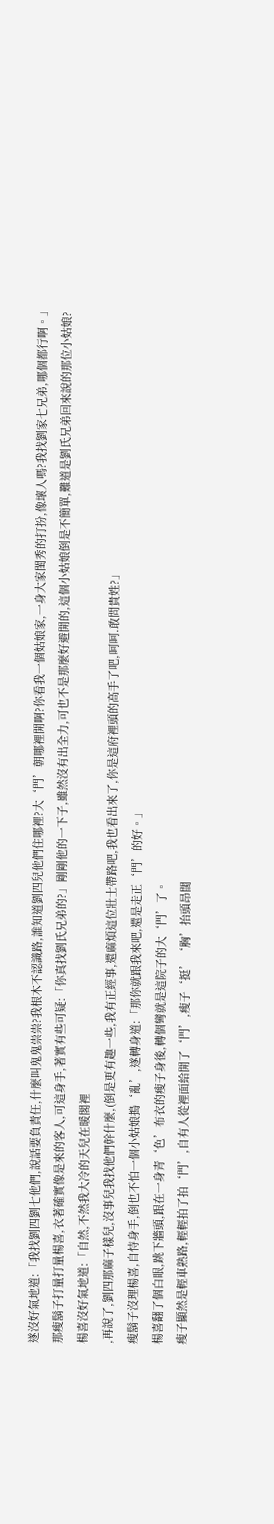遂沒好氣地道:「我找劉四劉七他們,說話要負責任,什麼叫鬼鬼祟祟?我根木不認識路,誰知道劉四兒他們住哪裡?大‘門’朝哪裡開啊?你看我一個姑娘家,一身大家閨秀的打扮,像壞人嗎?我找劉家七兄弟,哪個都行啊。」
那瘦鬍子打量打量楊喜,衣著確實像是來的客人,可這身手,著實有些可疑:「你真找劉氏兄弟的?」剛剛他的一下子,雖然沒有出全力,可也不是那麼好避開的,這個小姑娘倒是不簡單,難道是劉氏兄弟回來說的那位小姑娘?
楊喜沒好氣地道:「自然,不然我大冷的天兒在暖閣裡
,再說了,劉四那麻子樣兒,沒事兒我找他們幹什麼,(倒是更有趣一些,我有正經事,還麻煩這位壯士帶路吧,我也看出來了,你是這府裡頭的高手了吧,呵呵.敢問貴姓?」
瘦鬍子沒理楊喜,自恃身手,倒也不怕一個小姑娘搗‘亂’,遂轉身道:「那你就跟我來吧,還是走正‘門’的好。」
楊喜翻了個白眼,跳下牆頭,跟在一身青‘色’布衣的瘦子身後,轉個彎就是這院子的大‘門’了。
瘦子顯然是輕車熟路,輕輕拍了拍‘門’,自有人從裡面給開了‘門’,瘦子‘挺’‘胸’抬頭昂闊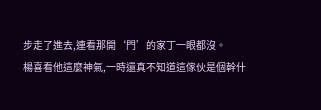步走了進去,連看那開‘門’的家丁一眼都沒。
楊喜看他這麼神氣,一時還真不知道這傢伙是個幹什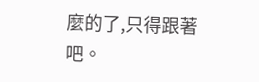麼的了,只得跟著吧。